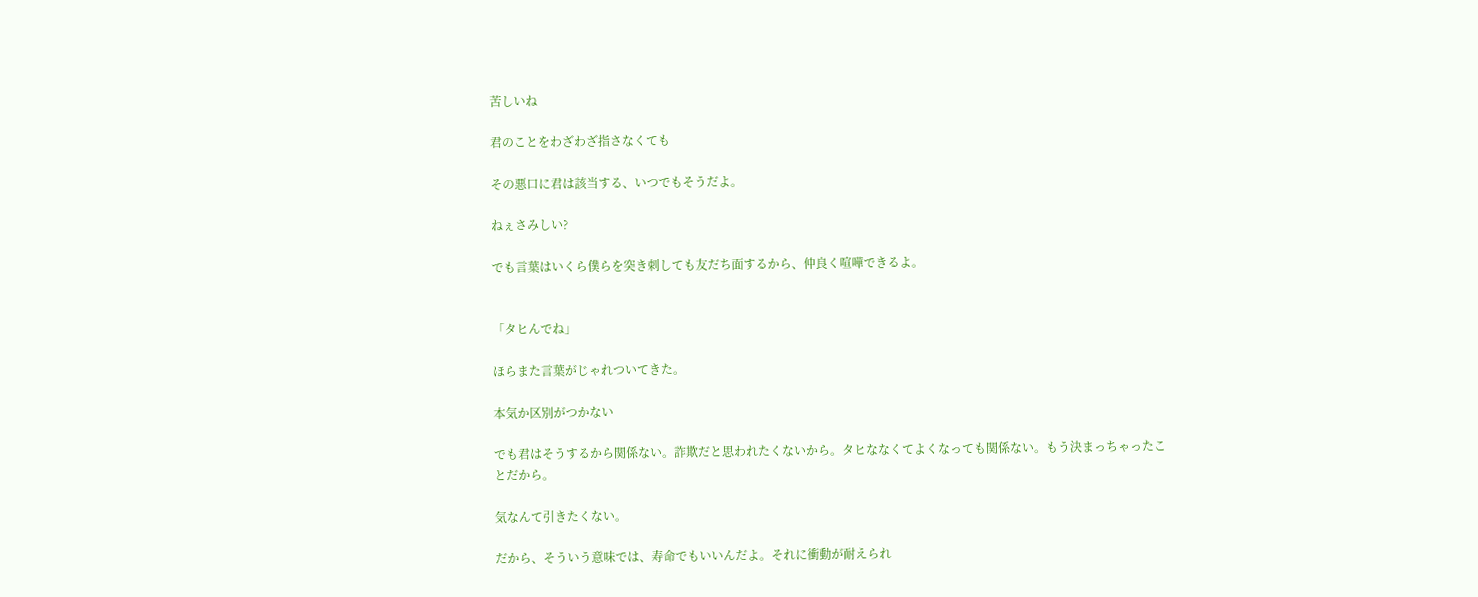苦しいね

君のことをわざわざ指さなくても

その悪口に君は該当する、いつでもそうだよ。

ねぇさみしい?

でも言葉はいくら僕らを突き刺しても友だち面するから、仲良く喧嘩できるよ。


「タヒんでね」

ほらまた言葉がじゃれついてきた。

本気か区別がつかない

でも君はそうするから関係ない。詐欺だと思われたくないから。タヒななくてよくなっても関係ない。もう決まっちゃったことだから。

気なんて引きたくない。

だから、そういう意味では、寿命でもいいんだよ。それに衝動が耐えられ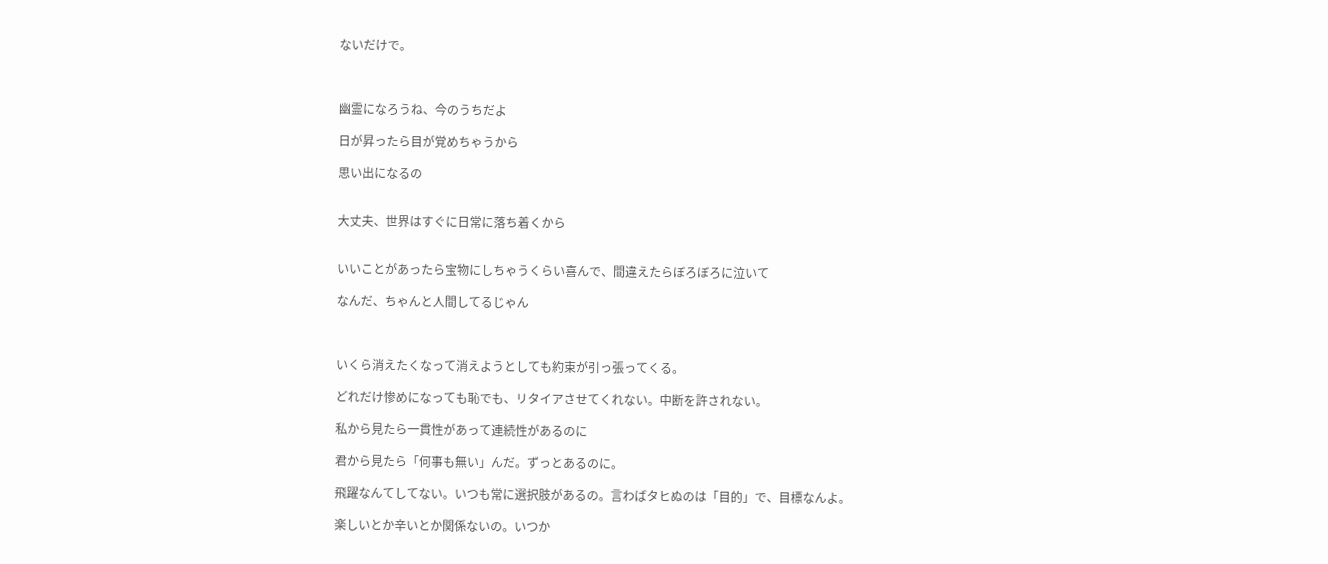ないだけで。



幽霊になろうね、今のうちだよ

日が昇ったら目が覚めちゃうから

思い出になるの


大丈夫、世界はすぐに日常に落ち着くから


いいことがあったら宝物にしちゃうくらい喜んで、間違えたらぼろぼろに泣いて

なんだ、ちゃんと人間してるじゃん



いくら消えたくなって消えようとしても約束が引っ張ってくる。

どれだけ惨めになっても恥でも、リタイアさせてくれない。中断を許されない。

私から見たら一貫性があって連続性があるのに

君から見たら「何事も無い」んだ。ずっとあるのに。

飛躍なんてしてない。いつも常に選択肢があるの。言わばタヒぬのは「目的」で、目標なんよ。

楽しいとか辛いとか関係ないの。いつか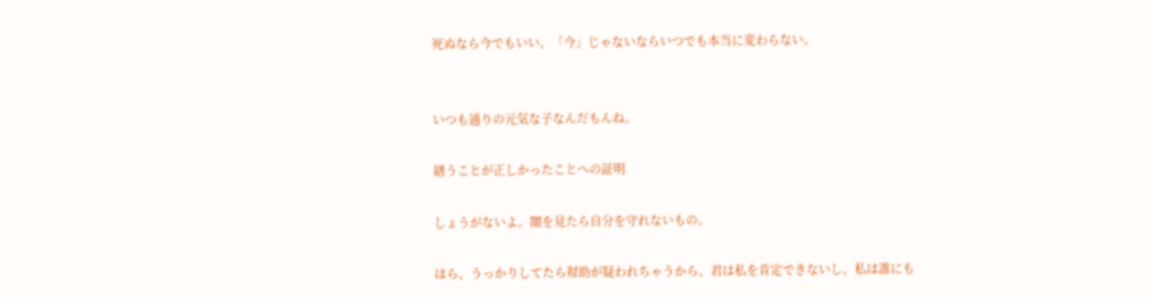死ぬなら今でもいい。「今」じゃないならいつでも本当に変わらない。


いつも通りの元気な子なんだもんね。

繕うことが正しかったことへの証明

しょうがないよ。闇を見たら自分を守れないもの。

ほら、うっかりしてたら幇助が疑われちゃうから、君は私を肯定できないし、私は誰にも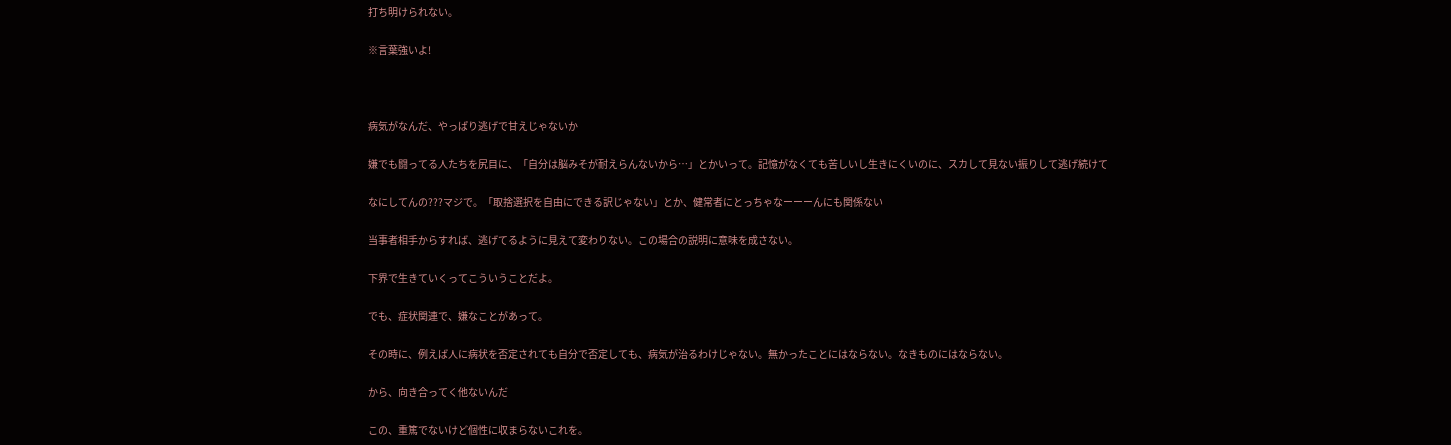打ち明けられない。

※言葉強いよ!



病気がなんだ、やっぱり逃げで甘えじゃないか

嫌でも闘ってる人たちを尻目に、「自分は脳みそが耐えらんないから…」とかいって。記憶がなくても苦しいし生きにくいのに、スカして見ない振りして逃げ続けて

なにしてんの???マジで。「取捨選択を自由にできる訳じゃない」とか、健常者にとっちゃなーーーんにも関係ない

当事者相手からすれば、逃げてるように見えて変わりない。この場合の説明に意味を成さない。

下界で生きていくってこういうことだよ。

でも、症状関連で、嫌なことがあって。

その時に、例えば人に病状を否定されても自分で否定しても、病気が治るわけじゃない。無かったことにはならない。なきものにはならない。

から、向き合ってく他ないんだ

この、重篤でないけど個性に収まらないこれを。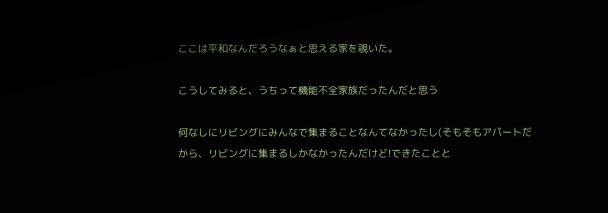ここは平和なんだろうなぁと思える家を覗いた。

こうしてみると、うちって機能不全家族だったんだと思う

何なしにリビングにみんなで集まることなんてなかったし(そもそもアパートだから、リビングに集まるしかなかったんだけど!できたことと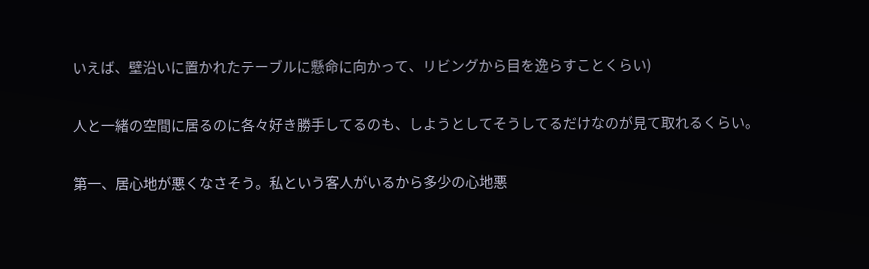いえば、壁沿いに置かれたテーブルに懸命に向かって、リビングから目を逸らすことくらい)

人と一緒の空間に居るのに各々好き勝手してるのも、しようとしてそうしてるだけなのが見て取れるくらい。

第一、居心地が悪くなさそう。私という客人がいるから多少の心地悪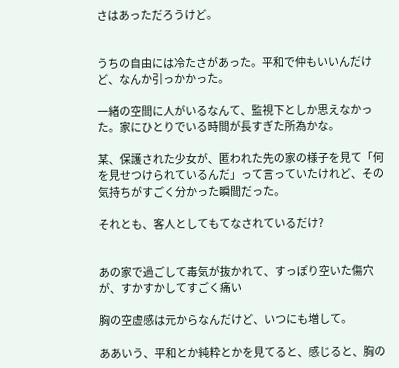さはあっただろうけど。


うちの自由には冷たさがあった。平和で仲もいいんだけど、なんか引っかかった。

一緒の空間に人がいるなんて、監視下としか思えなかった。家にひとりでいる時間が長すぎた所為かな。

某、保護された少女が、匿われた先の家の様子を見て「何を見せつけられているんだ」って言っていたけれど、その気持ちがすごく分かった瞬間だった。

それとも、客人としてもてなされているだけ?


あの家で過ごして毒気が抜かれて、すっぽり空いた傷穴が、すかすかしてすごく痛い

胸の空虚感は元からなんだけど、いつにも増して。

ああいう、平和とか純粋とかを見てると、感じると、胸の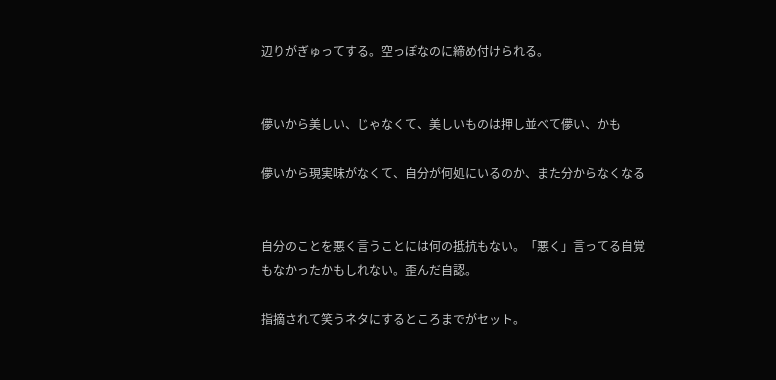辺りがぎゅってする。空っぽなのに締め付けられる。


儚いから美しい、じゃなくて、美しいものは押し並べて儚い、かも

儚いから現実味がなくて、自分が何処にいるのか、また分からなくなる


自分のことを悪く言うことには何の抵抗もない。「悪く」言ってる自覚もなかったかもしれない。歪んだ自認。

指摘されて笑うネタにするところまでがセット。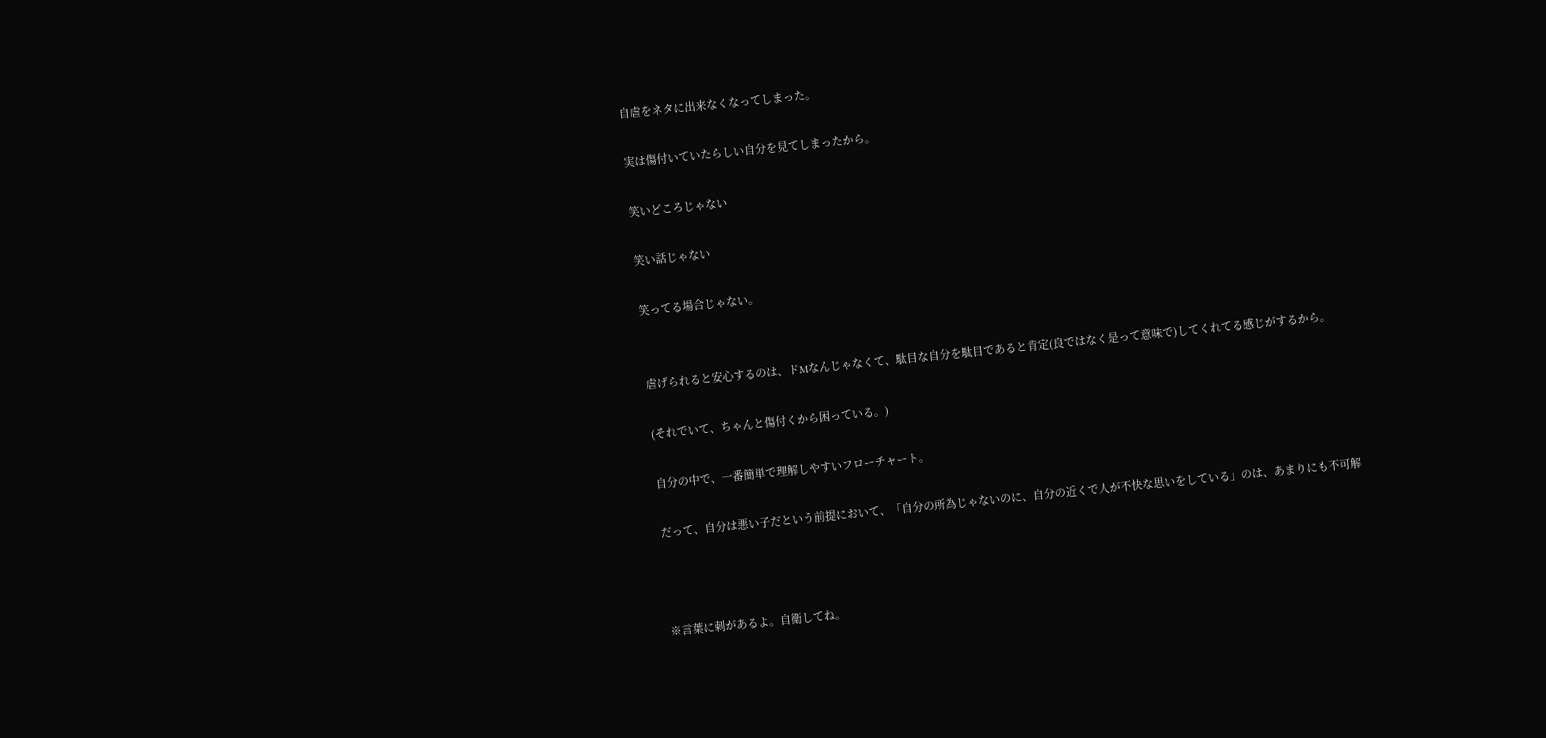自虐をネタに出来なくなってしまった。

実は傷付いていたらしい自分を見てしまったから。

笑いどころじゃない

笑い話じゃない

笑ってる場合じゃない。


虐げられると安心するのは、ドMなんじゃなくて、駄目な自分を駄目であると肯定(良ではなく是って意味で)してくれてる感じがするから。

(それでいて、ちゃんと傷付くから困っている。)

自分の中で、一番簡単で理解しやすいフローチャート。

だって、自分は悪い子だという前提において、「自分の所為じゃないのに、自分の近くで人が不快な思いをしている」のは、あまりにも不可解



※言葉に刺があるよ。自衛してね。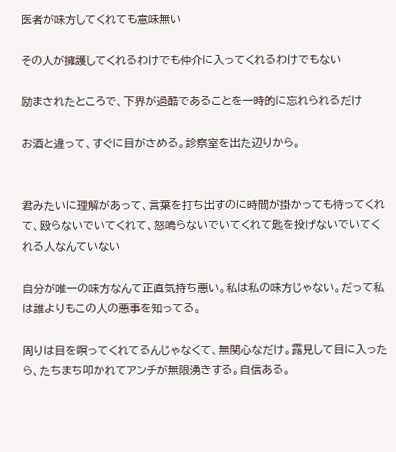医者が味方してくれても意味無い

その人が擁護してくれるわけでも仲介に入ってくれるわけでもない

励まされたところで、下界が過酷であることを一時的に忘れられるだけ

お酒と違って、すぐに目がさめる。診察室を出た辺りから。


君みたいに理解があって、言葉を打ち出すのに時間が掛かっても待ってくれて、殴らないでいてくれて、怒鳴らないでいてくれて匙を投げないでいてくれる人なんていない

自分が唯一の味方なんて正直気持ち悪い。私は私の味方じゃない。だって私は誰よりもこの人の悪事を知ってる。

周りは目を瞑ってくれてるんじゃなくて、無関心なだけ。露見して目に入ったら、たちまち叩かれてアンチが無限湧きする。自信ある。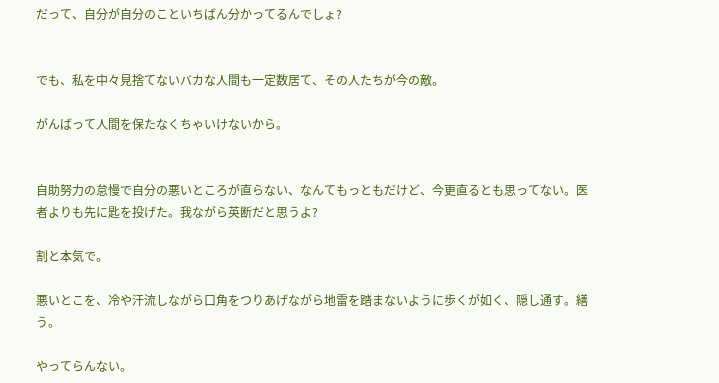だって、自分が自分のこといちばん分かってるんでしょ?


でも、私を中々見捨てないバカな人間も一定数居て、その人たちが今の敵。

がんばって人間を保たなくちゃいけないから。


自助努力の怠慢で自分の悪いところが直らない、なんてもっともだけど、今更直るとも思ってない。医者よりも先に匙を投げた。我ながら英断だと思うよ?

割と本気で。

悪いとこを、冷や汗流しながら口角をつりあげながら地雷を踏まないように歩くが如く、隠し通す。繕う。

やってらんない。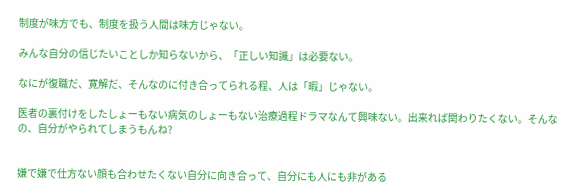制度が味方でも、制度を扱う人間は味方じゃない。

みんな自分の信じたいことしか知らないから、「正しい知識」は必要ない。

なにが復職だ、寛解だ、そんなのに付き合ってられる程、人は「暇」じゃない。

医者の裏付けをしたしょーもない病気のしょーもない治療過程ドラマなんて興味ない。出来れば関わりたくない。そんなの、自分がやられてしまうもんね?


嫌で嫌で仕方ない顔も合わせたくない自分に向き合って、自分にも人にも非がある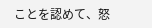ことを認めて、怒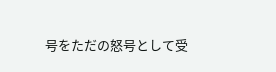号をただの怒号として受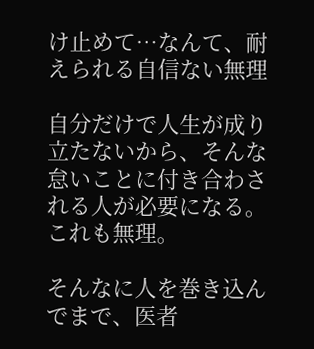け止めて…なんて、耐えられる自信ない無理

自分だけで人生が成り立たないから、そんな怠いことに付き合わされる人が必要になる。これも無理。

そんなに人を巻き込んでまで、医者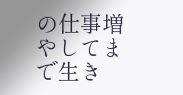の仕事増やしてまで生き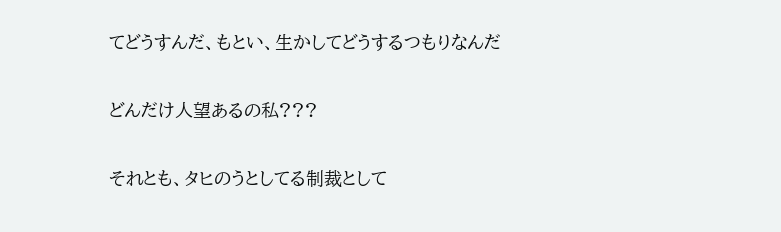てどうすんだ、もとい、生かしてどうするつもりなんだ

どんだけ人望あるの私???

それとも、タヒのうとしてる制裁として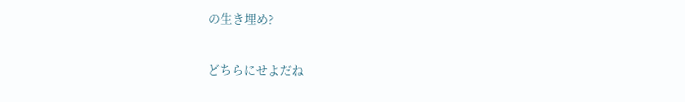の生き埋め?

どちらにせよだね